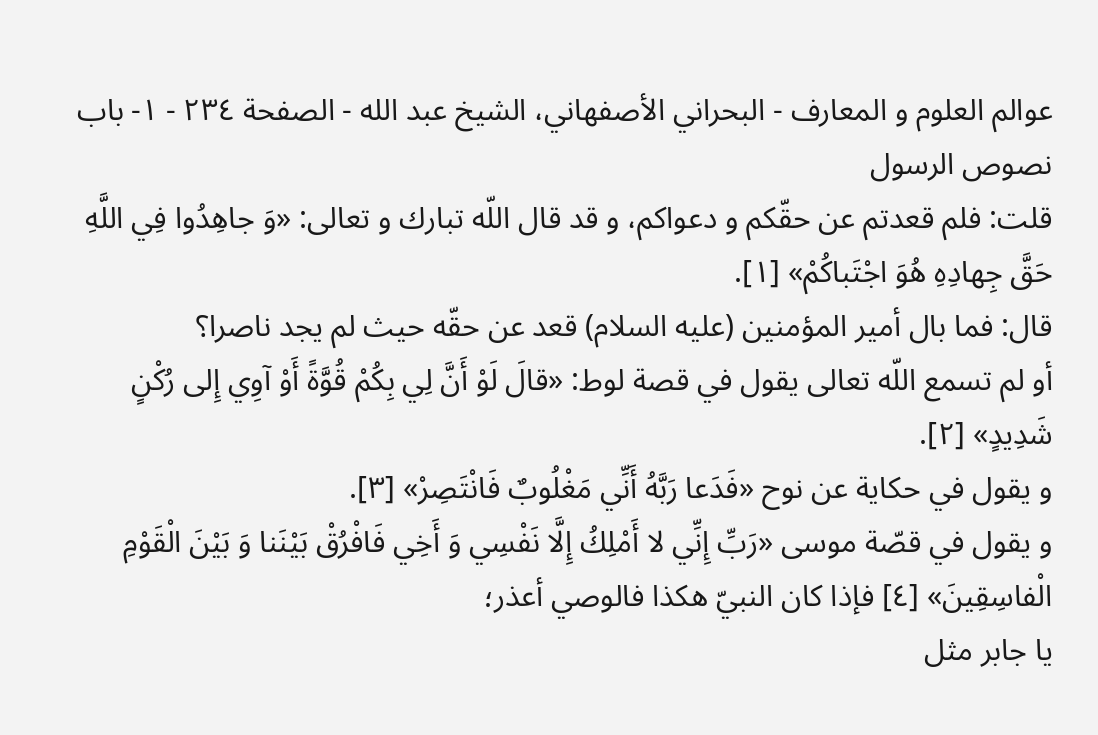عوالم العلوم و المعارف - البحراني الأصفهاني، الشيخ عبد الله - الصفحة ٢٣٤ - ١- باب نصوص الرسول
قلت: فلم قعدتم عن حقّكم و دعواكم، و قد قال اللّه تبارك و تعالى: «وَ جاهِدُوا فِي اللَّهِ حَقَّ جِهادِهِ هُوَ اجْتَباكُمْ» [١].
قال: فما بال أمير المؤمنين (عليه السلام) قعد عن حقّه حيث لم يجد ناصرا؟
أو لم تسمع اللّه تعالى يقول في قصة لوط: «قالَ لَوْ أَنَّ لِي بِكُمْ قُوَّةً أَوْ آوِي إِلى رُكْنٍ شَدِيدٍ» [٢].
و يقول في حكاية عن نوح «فَدَعا رَبَّهُ أَنِّي مَغْلُوبٌ فَانْتَصِرْ» [٣].
و يقول في قصّة موسى «رَبِّ إِنِّي لا أَمْلِكُ إِلَّا نَفْسِي وَ أَخِي فَافْرُقْ بَيْنَنا وَ بَيْنَ الْقَوْمِ الْفاسِقِينَ» [٤] فإذا كان النبيّ هكذا فالوصي أعذر؛
يا جابر مثل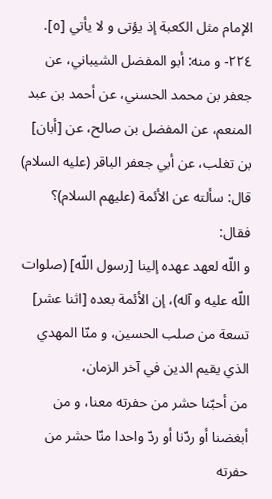الإمام مثل الكعبة إذ يؤتى و لا يأتي [٥].
٢٢٤- و منه: أبو المفضل الشيباني، عن جعفر بن محمد الحسني، عن أحمد بن عبد المنعم، عن المفضل بن صالح، عن [أبان] بن تغلب، عن أبي جعفر الباقر (عليه السلام) قال: سألته عن الأئمة (عليهم السلام)؟ فقال:
و اللّه لعهد عهده إلينا [رسول اللّه] (صلوات اللّه عليه و آله)، إن الأئمة بعده [اثنا عشر] تسعة من صلب الحسين، و منّا المهدي الذي يقيم الدين في آخر الزمان،
من أحبّنا حشر من حفرته معنا، و من أبغضنا أو ردّنا أو ردّ واحدا منّا حشر من حفرته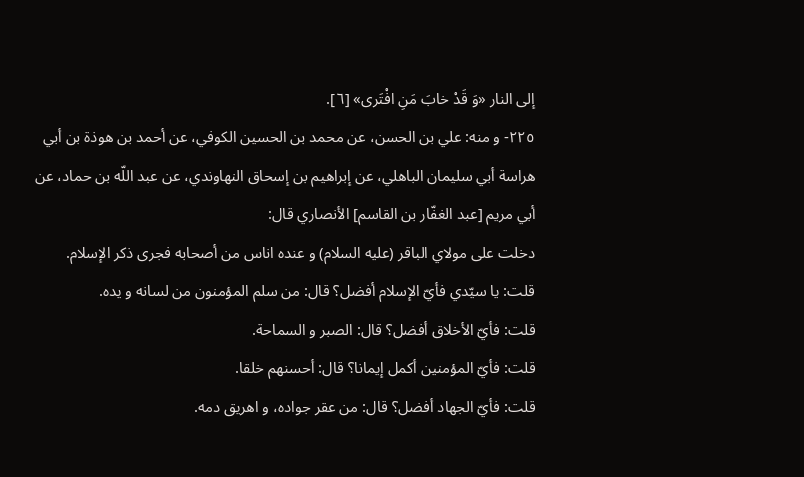إلى النار «وَ قَدْ خابَ مَنِ افْتَرى» [٦].
٢٢٥- و منه: علي بن الحسن، عن محمد بن الحسين الكوفي، عن أحمد بن هوذة بن أبي هراسة أبي سليمان الباهلي، عن إبراهيم بن إسحاق النهاوندي، عن عبد اللّه بن حماد، عن أبي مريم [عبد الغفّار بن القاسم] الأنصاري قال:
دخلت على مولاي الباقر (عليه السلام) و عنده اناس من أصحابه فجرى ذكر الإسلام.
قلت: يا سيّدي فأيّ الإسلام أفضل؟ قال: من سلم المؤمنون من لسانه و يده.
قلت: فأيّ الأخلاق أفضل؟ قال: الصبر و السماحة.
قلت: فأيّ المؤمنين أكمل إيمانا؟ قال: أحسنهم خلقا.
قلت: فأيّ الجهاد أفضل؟ قال: من عقر جواده، و اهريق دمه.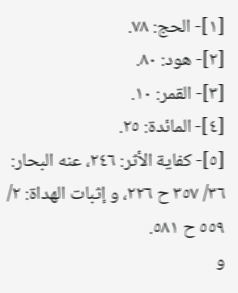[١]- الحج: ٧٨.
[٢]- هود: ٨٠.
[٣]- القمر: ١٠.
[٤]- المائدة: ٢٥.
[٥]- كفاية الأثر: ٢٤٦، عنه البحار: ٣٦/ ٣٥٧ ح ٢٢٦، و إثبات الهداة: ٢/ ٥٥٩ ح ٥٨١.
و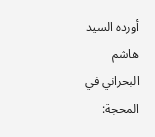أورده السيد هاشم البحراني في المحجة: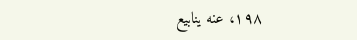١٩٨، عنه ينابيع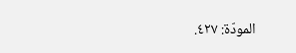المودّة: ٤٢٧.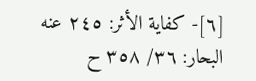[٦]- كفاية الأثر: ٢٤٥ عنه البحار: ٣٦/ ٣٥٨ ح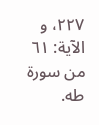٢٢٧، و الآية: ٦١ من سورة طه.